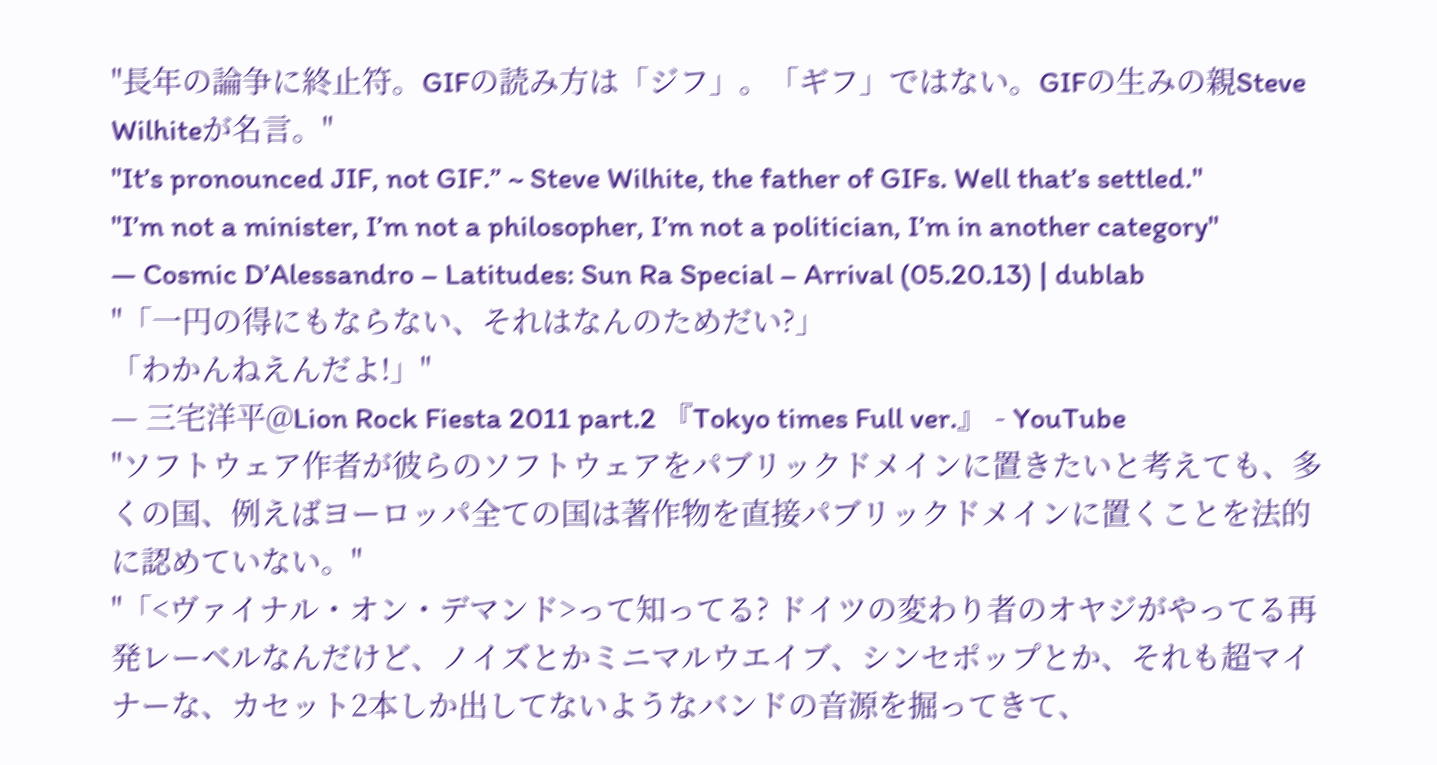"長年の論争に終止符。GIFの読み方は「ジフ」。「ギフ」ではない。GIFの生みの親Steve Wilhiteが名言。"
"It’s pronounced JIF, not GIF.” ~ Steve Wilhite, the father of GIFs. Well that’s settled."
"I’m not a minister, I’m not a philosopher, I’m not a politician, I’m in another category"
— Cosmic D’Alessandro – Latitudes: Sun Ra Special – Arrival (05.20.13) | dublab
"「一円の得にもならない、それはなんのためだい?」
「わかんねえんだよ!」"
— 三宅洋平@Lion Rock Fiesta 2011 part.2 『Tokyo times Full ver.』 - YouTube
"ソフトウェア作者が彼らのソフトウェアをパブリックドメインに置きたいと考えても、多くの国、例えばヨーロッパ全ての国は著作物を直接パブリックドメインに置くことを法的に認めていない。"
"「<ヴァイナル・オン・デマンド>って知ってる? ドイツの変わり者のオヤジがやってる再発レーベルなんだけど、ノイズとかミニマルウエイブ、シンセポップとか、それも超マイナーな、カセット2本しか出してないようなバンドの音源を掘ってきて、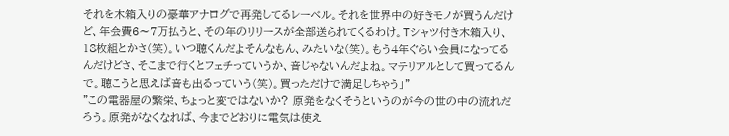それを木箱入りの豪華アナログで再発してるレーベル。それを世界中の好きモノが買うんだけど、年会費6〜7万払うと、その年のリリースが全部送られてくるわけ。Tシャツ付き木箱入り、18枚組とかさ(笑)。いつ聴くんだよそんなもん、みたいな(笑)。もう4年ぐらい会員になってるんだけどさ、そこまで行くとフェチっていうか、音じゃないんだよね。マテリアルとして買ってるんで。聴こうと思えば音も出るっていう(笑)。買っただけで満足しちゃう」"
"この電器屋の繁栄、ちょっと変ではないか? 原発をなくそうというのが今の世の中の流れだろう。原発がなくなれば、今までどおりに電気は使え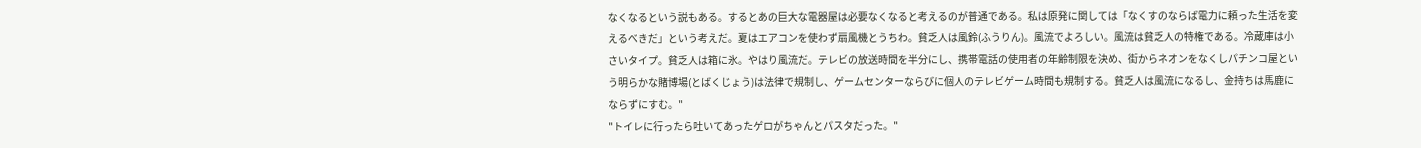なくなるという説もある。するとあの巨大な電器屋は必要なくなると考えるのが普通である。私は原発に関しては「なくすのならば電力に頼った生活を変えるべきだ」という考えだ。夏はエアコンを使わず扇風機とうちわ。貧乏人は風鈴(ふうりん)。風流でよろしい。風流は貧乏人の特権である。冷蔵庫は小さいタイプ。貧乏人は箱に氷。やはり風流だ。テレビの放送時間を半分にし、携帯電話の使用者の年齢制限を決め、街からネオンをなくしパチンコ屋という明らかな賭博場(とばくじょう)は法律で規制し、ゲームセンターならびに個人のテレビゲーム時間も規制する。貧乏人は風流になるし、金持ちは馬鹿にならずにすむ。"
"トイレに行ったら吐いてあったゲロがちゃんとパスタだった。"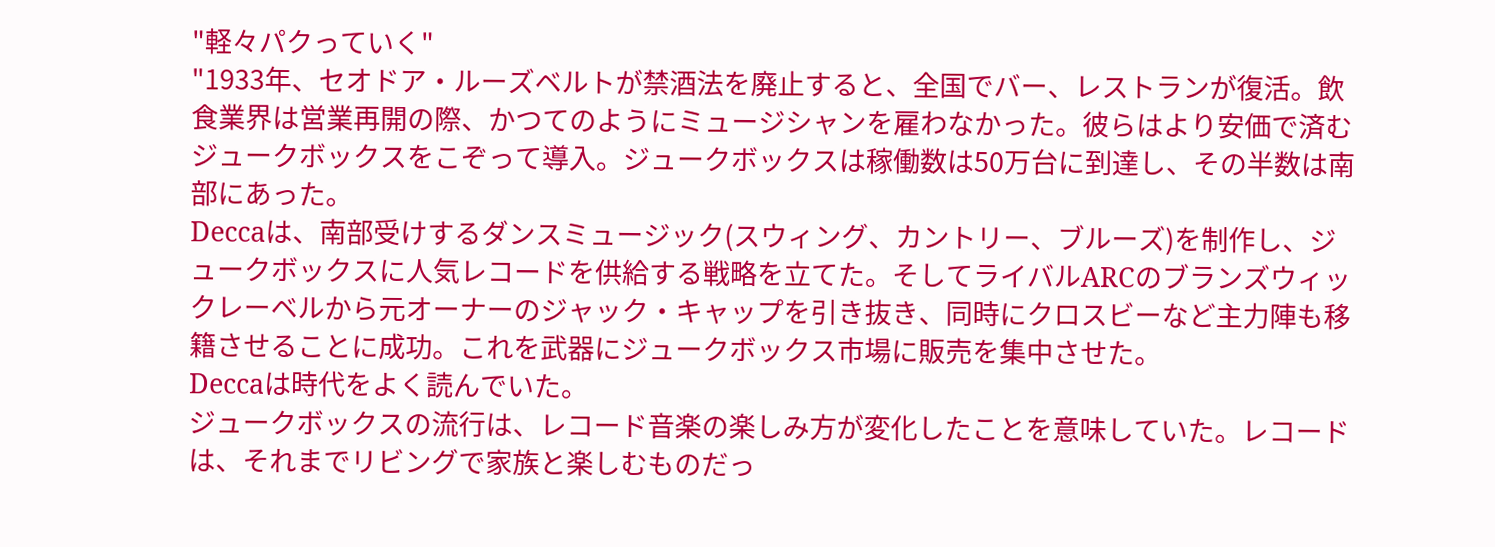"軽々パクっていく"
"1933年、セオドア・ルーズベルトが禁酒法を廃止すると、全国でバー、レストランが復活。飲食業界は営業再開の際、かつてのようにミュージシャンを雇わなかった。彼らはより安価で済むジュークボックスをこぞって導入。ジュークボックスは稼働数は50万台に到達し、その半数は南部にあった。
Deccaは、南部受けするダンスミュージック(スウィング、カントリー、ブルーズ)を制作し、ジュークボックスに人気レコードを供給する戦略を立てた。そしてライバルARCのブランズウィックレーベルから元オーナーのジャック・キャップを引き抜き、同時にクロスビーなど主力陣も移籍させることに成功。これを武器にジュークボックス市場に販売を集中させた。
Deccaは時代をよく読んでいた。
ジュークボックスの流行は、レコード音楽の楽しみ方が変化したことを意味していた。レコードは、それまでリビングで家族と楽しむものだっ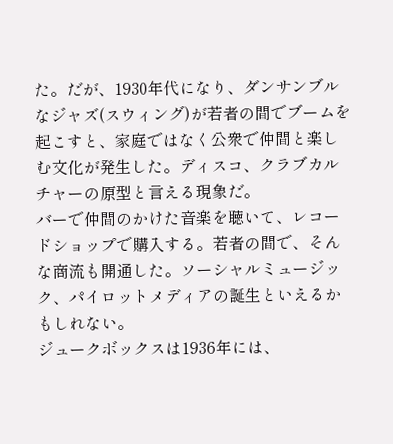た。だが、1930年代になり、ダンサンブルなジャズ(スウィング)が若者の間でブームを起こすと、家庭ではなく公衆で仲間と楽しむ文化が発生した。ディスコ、クラブカルチャーの原型と言える現象だ。
バーで仲間のかけた音楽を聴いて、レコードショップで購入する。若者の間で、そんな商流も開通した。ソーシャルミュージック、パイロットメディアの誕生といえるかもしれない。
ジュークボックスは1936年には、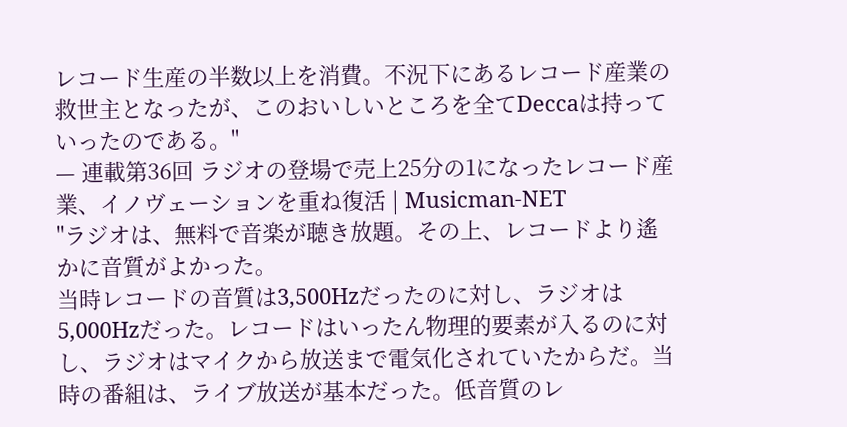レコード生産の半数以上を消費。不況下にあるレコード産業の救世主となったが、このおいしいところを全てDeccaは持っていったのである。"
— 連載第36回 ラジオの登場で売上25分の1になったレコード産業、イノヴェーションを重ね復活 | Musicman-NET
"ラジオは、無料で音楽が聴き放題。その上、レコードより遙かに音質がよかった。
当時レコードの音質は3,500Hzだったのに対し、ラジオは5,000Hzだった。レコードはいったん物理的要素が入るのに対し、ラジオはマイクから放送まで電気化されていたからだ。当時の番組は、ライブ放送が基本だった。低音質のレ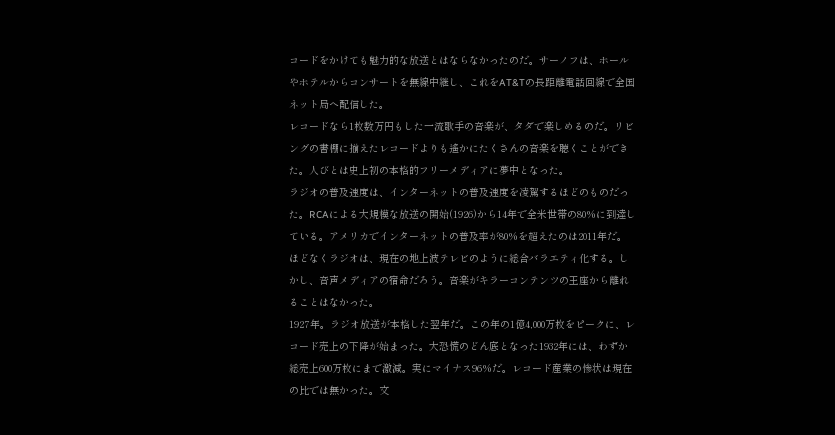コードをかけても魅力的な放送とはならなかったのだ。サーノフは、ホールやホテルからコンサートを無線中継し、これをAT&Tの長距離電話回線で全国ネット局へ配信した。
レコードなら1枚数万円もした一流歌手の音楽が、タダで楽しめるのだ。リビングの書棚に揃えたレコードよりも遙かにたくさんの音楽を聴くことができた。人びとは史上初の本格的フリーメディアに夢中となった。
ラジオの普及速度は、インターネットの普及速度を凌駕するほどのものだった。RCAによる大規模な放送の開始(1926)から14年で全米世帯の80%に到達している。アメリカでインターネットの普及率が80%を超えたのは2011年だ。
ほどなくラジオは、現在の地上波テレビのように総合バラエティ化する。しかし、音声メディアの宿命だろう。音楽がキラーコンテンツの王座から離れることはなかった。
1927年。ラジオ放送が本格した翌年だ。この年の1億4,000万枚をピークに、レコード売上の下降が始まった。大恐慌のどん底となった1932年には、わずか総売上600万枚にまで激減。実にマイナス96%だ。レコード産業の惨状は現在の比では無かった。文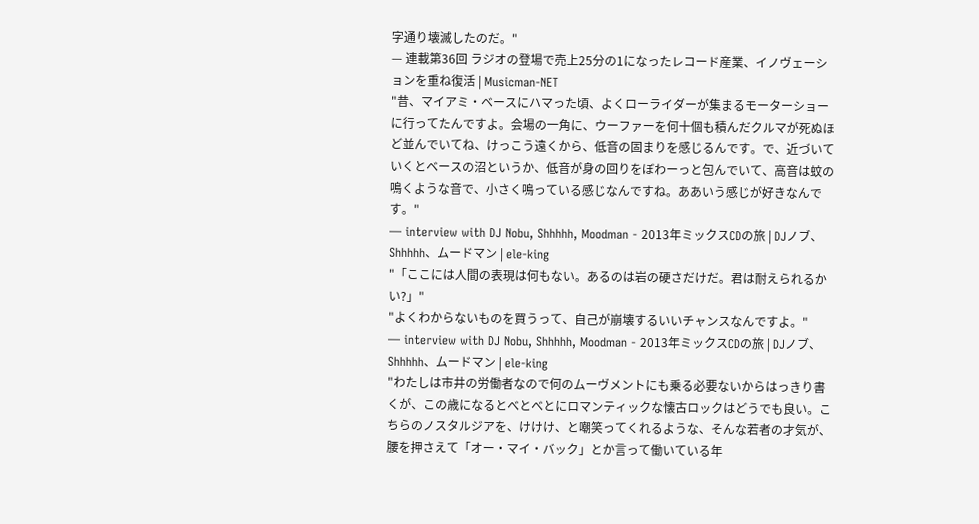字通り壊滅したのだ。"
— 連載第36回 ラジオの登場で売上25分の1になったレコード産業、イノヴェーションを重ね復活 | Musicman-NET
"昔、マイアミ・ベースにハマった頃、よくローライダーが集まるモーターショーに行ってたんですよ。会場の一角に、ウーファーを何十個も積んだクルマが死ぬほど並んでいてね、けっこう遠くから、低音の固まりを感じるんです。で、近づいていくとベースの沼というか、低音が身の回りをぼわーっと包んでいて、高音は蚊の鳴くような音で、小さく鳴っている感じなんですね。ああいう感じが好きなんです。"
— interview with DJ Nobu, Shhhhh, Moodman - 2013年ミックスCDの旅 | DJノブ、Shhhhh、ムードマン | ele-king
"「ここには人間の表現は何もない。あるのは岩の硬さだけだ。君は耐えられるかい?」"
"よくわからないものを買うって、自己が崩壊するいいチャンスなんですよ。"
— interview with DJ Nobu, Shhhhh, Moodman - 2013年ミックスCDの旅 | DJノブ、Shhhhh、ムードマン | ele-king
"わたしは市井の労働者なので何のムーヴメントにも乗る必要ないからはっきり書くが、この歳になるとべとべとにロマンティックな懐古ロックはどうでも良い。こちらのノスタルジアを、けけけ、と嘲笑ってくれるような、そんな若者の才気が、腰を押さえて「オー・マイ・バック」とか言って働いている年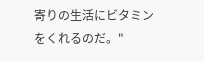寄りの生活にビタミンをくれるのだ。"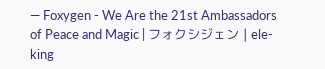— Foxygen - We Are the 21st Ambassadors of Peace and Magic | フォクシジェン | ele-king